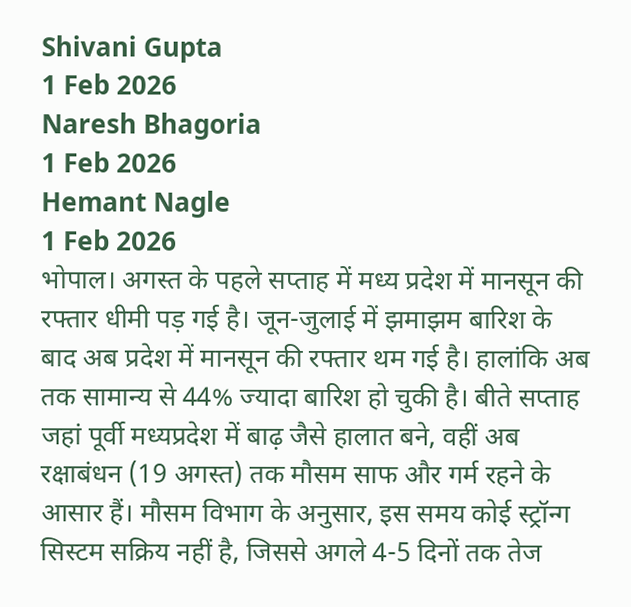Shivani Gupta
1 Feb 2026
Naresh Bhagoria
1 Feb 2026
Hemant Nagle
1 Feb 2026
भोपाल। अगस्त के पहले सप्ताह में मध्य प्रदेश में मानसून की रफ्तार धीमी पड़ गई है। जून-जुलाई में झमाझम बारिश के बाद अब प्रदेश में मानसून की रफ्तार थम गई है। हालांकि अब तक सामान्य से 44% ज्यादा बारिश हो चुकी है। बीते सप्ताह जहां पूर्वी मध्यप्रदेश में बाढ़ जैसे हालात बने, वहीं अब रक्षाबंधन (19 अगस्त) तक मौसम साफ और गर्म रहने के आसार हैं। मौसम विभाग के अनुसार, इस समय कोई स्ट्रॉन्ग सिस्टम सक्रिय नहीं है, जिससे अगले 4-5 दिनों तक तेज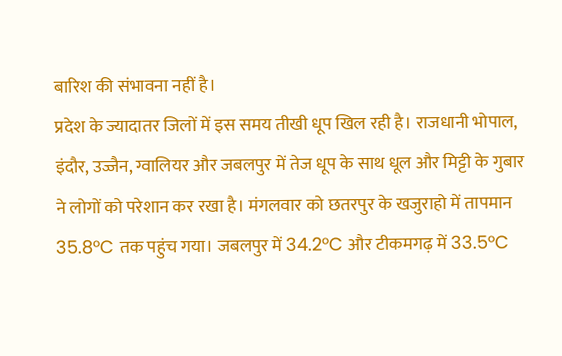बारिश की संभावना नहीं है।
प्रदेश के ज्यादातर जिलों में इस समय तीखी धूप खिल रही है। राजधानी भोपाल, इंदौर, उज्जैन, ग्वालियर और जबलपुर में तेज धूप के साथ धूल और मिट्टी के गुबार ने लोगों को परेशान कर रखा है। मंगलवार को छतरपुर के खजुराहो में तापमान 35.8°C तक पहुंच गया। जबलपुर में 34.2°C और टीकमगढ़ में 33.5°C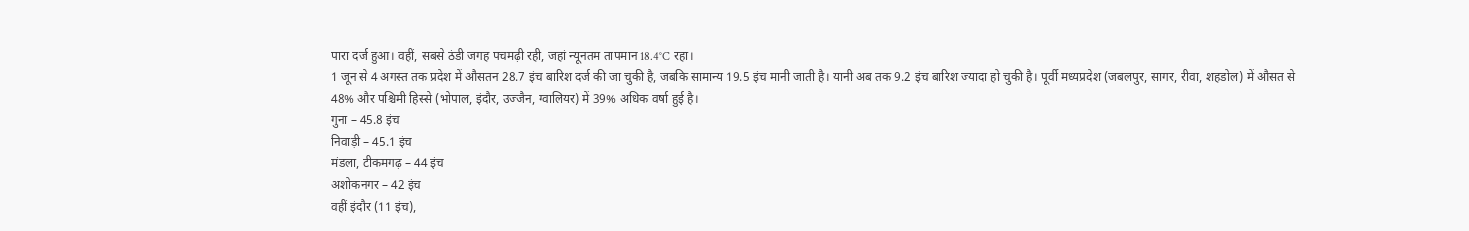पारा दर्ज हुआ। वहीं, सबसे ठंडी जगह पचमढ़ी रही, जहां न्यूनतम तापमान 18.4°C रहा।
1 जून से 4 अगस्त तक प्रदेश में औसतन 28.7 इंच बारिश दर्ज की जा चुकी है, जबकि सामान्य 19.5 इंच मानी जाती है। यानी अब तक 9.2 इंच बारिश ज्यादा हो चुकी है। पूर्वी मध्यप्रदेश (जबलपुर, सागर, रीवा, शहडोल) में औसत से 48% और पश्चिमी हिस्से (भोपाल, इंदौर, उज्जैन, ग्वालियर) में 39% अधिक वर्षा हुई है।
गुना – 45.8 इंच
निवाड़ी – 45.1 इंच
मंडला, टीकमगढ़ – 44 इंच
अशोकनगर – 42 इंच
वहीं इंदौर (11 इंच),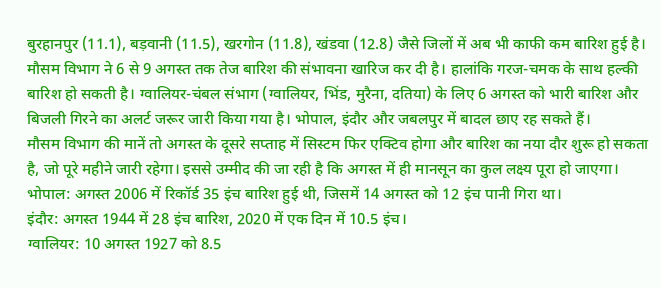बुरहानपुर (11.1), बड़वानी (11.5), खरगोन (11.8), खंडवा (12.8) जैसे जिलों में अब भी काफी कम बारिश हुई है।
मौसम विभाग ने 6 से 9 अगस्त तक तेज बारिश की संभावना खारिज कर दी है। हालांकि गरज-चमक के साथ हल्की बारिश हो सकती है। ग्वालियर-चंबल संभाग (ग्वालियर, भिंड, मुरैना, दतिया) के लिए 6 अगस्त को भारी बारिश और बिजली गिरने का अलर्ट जरूर जारी किया गया है। भोपाल, इंदौर और जबलपुर में बादल छाए रह सकते हैं।
मौसम विभाग की मानें तो अगस्त के दूसरे सप्ताह में सिस्टम फिर एक्टिव होगा और बारिश का नया दौर शुरू हो सकता है, जो पूरे महीने जारी रहेगा। इससे उम्मीद की जा रही है कि अगस्त में ही मानसून का कुल लक्ष्य पूरा हो जाएगा।
भोपाल: अगस्त 2006 में रिकॉर्ड 35 इंच बारिश हुई थी, जिसमें 14 अगस्त को 12 इंच पानी गिरा था।
इंदौर: अगस्त 1944 में 28 इंच बारिश, 2020 में एक दिन में 10.5 इंच।
ग्वालियर: 10 अगस्त 1927 को 8.5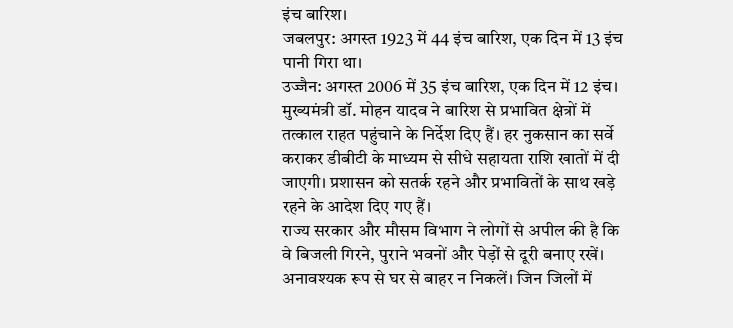इंच बारिश।
जबलपुर: अगस्त 1923 में 44 इंच बारिश, एक दिन में 13 इंच पानी गिरा था।
उज्जैन: अगस्त 2006 में 35 इंच बारिश, एक दिन में 12 इंच।
मुख्यमंत्री डॉ. मोहन यादव ने बारिश से प्रभावित क्षेत्रों में तत्काल राहत पहुंचाने के निर्देश दिए हैं। हर नुकसान का सर्वे कराकर डीबीटी के माध्यम से सीधे सहायता राशि खातों में दी जाएगी। प्रशासन को सतर्क रहने और प्रभावितों के साथ खड़े रहने के आदेश दिए गए हैं।
राज्य सरकार और मौसम विभाग ने लोगों से अपील की है कि वे बिजली गिरने, पुराने भवनों और पेड़ों से दूरी बनाए रखें। अनावश्यक रूप से घर से बाहर न निकलें। जिन जिलों में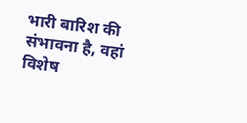भारी बारिश की संभावना है, वहां विशेष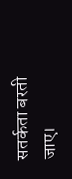सतर्कता बरती जाए।